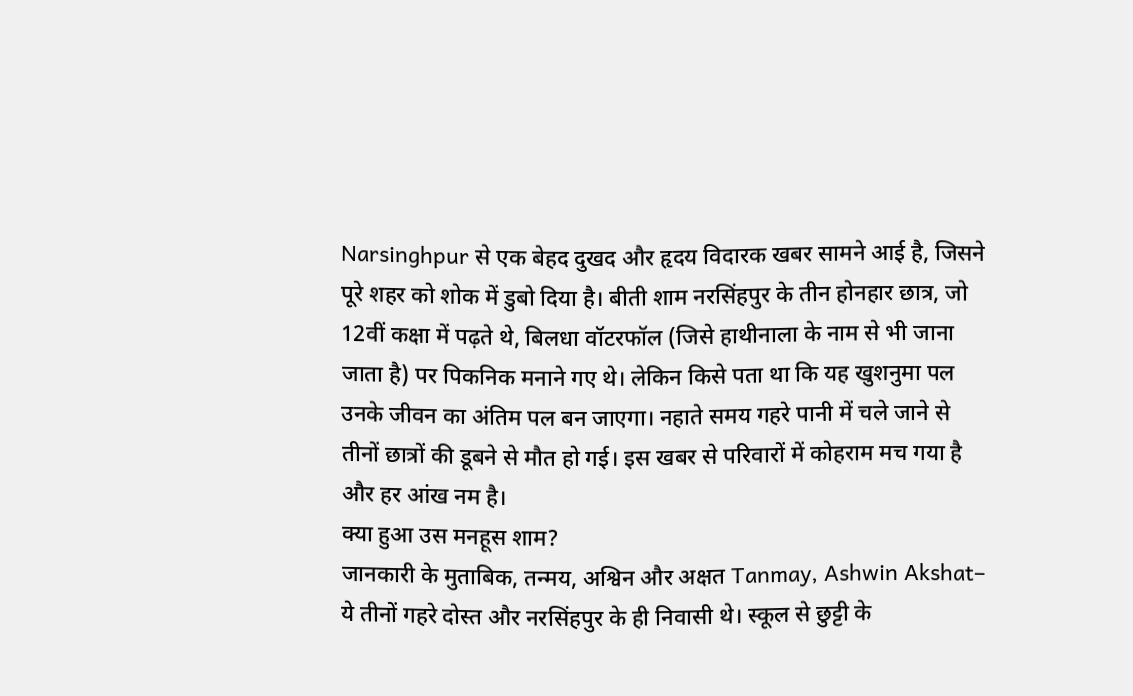Narsinghpur से एक बेहद दुखद और हृदय विदारक खबर सामने आई है, जिसने पूरे शहर को शोक में डुबो दिया है। बीती शाम नरसिंहपुर के तीन होनहार छात्र, जो 12वीं कक्षा में पढ़ते थे, बिलधा वॉटरफॉल (जिसे हाथीनाला के नाम से भी जाना जाता है) पर पिकनिक मनाने गए थे। लेकिन किसे पता था कि यह खुशनुमा पल उनके जीवन का अंतिम पल बन जाएगा। नहाते समय गहरे पानी में चले जाने से तीनों छात्रों की डूबने से मौत हो गई। इस खबर से परिवारों में कोहराम मच गया है और हर आंख नम है।
क्या हुआ उस मनहूस शाम?
जानकारी के मुताबिक, तन्मय, अश्विन और अक्षत Tanmay, Ashwin Akshat– ये तीनों गहरे दोस्त और नरसिंहपुर के ही निवासी थे। स्कूल से छुट्टी के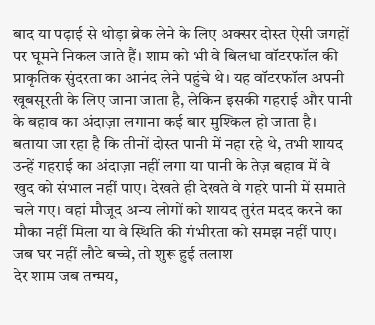बाद या पढ़ाई से थोड़ा ब्रेक लेने के लिए अक्सर दोस्त ऐसी जगहों पर घूमने निकल जाते हैं। शाम को भी वे बिलधा वॉटरफॉल की प्राकृतिक सुंदरता का आनंद लेने पहुंचे थे। यह वॉटरफॉल अपनी खूबसूरती के लिए जाना जाता है, लेकिन इसकी गहराई और पानी के बहाव का अंदाज़ा लगाना कई बार मुश्किल हो जाता है।
बताया जा रहा है कि तीनों दोस्त पानी में नहा रहे थे, तभी शायद उन्हें गहराई का अंदाज़ा नहीं लगा या पानी के तेज़ बहाव में वे खुद को संभाल नहीं पाए। देखते ही देखते वे गहरे पानी में समाते चले गए। वहां मौजूद अन्य लोगों को शायद तुरंत मदद करने का मौका नहीं मिला या वे स्थिति की गंभीरता को समझ नहीं पाए।
जब घर नहीं लौटे बच्चे, तो शुरू हुई तलाश
देर शाम जब तन्मय,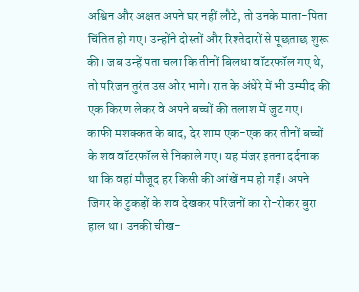अश्विन और अक्षत अपने घर नहीं लौटे, तो उनके माता-पिता चिंतित हो गए। उन्होंने दोस्तों और रिश्तेदारों से पूछताछ शुरू की। जब उन्हें पता चला कि तीनों बिलधा वॉटरफॉल गए थे, तो परिजन तुरंत उस ओर भागे। रात के अंधेरे में भी उम्मीद की एक किरण लेकर वे अपने बच्चों की तलाश में जुट गए।
काफी मशक्कत के बाद, देर शाम एक-एक कर तीनों बच्चों के शव वॉटरफॉल से निकाले गए। यह मंजर इतना दर्दनाक था कि वहां मौजूद हर किसी की आंखें नम हो गईं। अपने जिगर के टुकड़ों के शव देखकर परिजनों का रो-रोकर बुरा हाल था। उनकी चीख-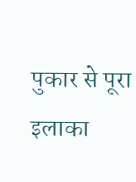पुकार से पूरा इलाका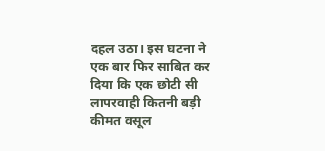दहल उठा। इस घटना ने एक बार फिर साबित कर दिया कि एक छोटी सी लापरवाही कितनी बड़ी कीमत वसूल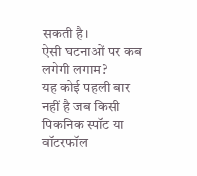सकती है।
ऐसी घटनाओं पर कब लगेगी लगाम?
यह कोई पहली बार नहीं है जब किसी पिकनिक स्पॉट या वॉटरफॉल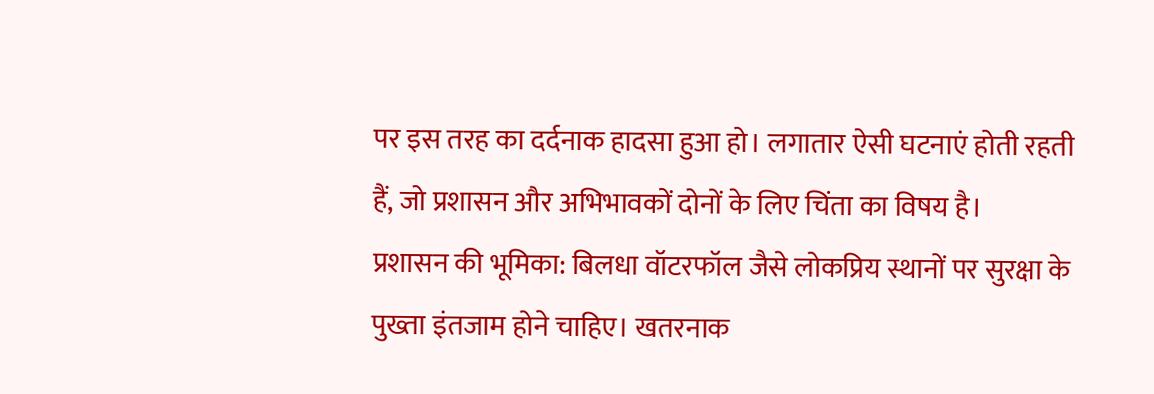पर इस तरह का दर्दनाक हादसा हुआ हो। लगातार ऐसी घटनाएं होती रहती हैं, जो प्रशासन और अभिभावकों दोनों के लिए चिंता का विषय है।
प्रशासन की भूमिका: बिलधा वॉटरफॉल जैसे लोकप्रिय स्थानों पर सुरक्षा के पुख्ता इंतजाम होने चाहिए। खतरनाक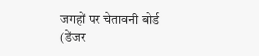जगहों पर चेतावनी बोर्ड (डेंजर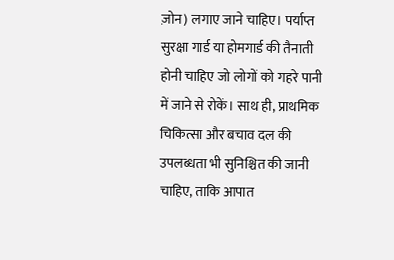ज़ोन) लगाए जाने चाहिए। पर्याप्त सुरक्षा गार्ड या होमगार्ड की तैनाती होनी चाहिए जो लोगों को गहरे पानी में जाने से रोकें। साथ ही, प्राथमिक चिकित्सा और बचाव दल की उपलब्धता भी सुनिश्चित की जानी चाहिए, ताकि आपात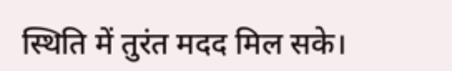स्थिति में तुरंत मदद मिल सके।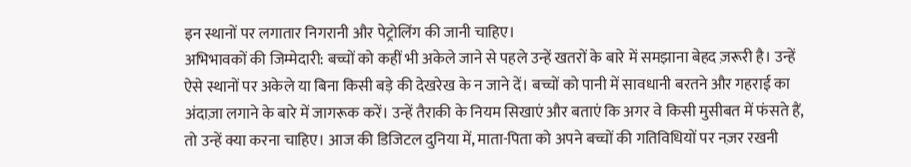इन स्थानों पर लगातार निगरानी और पेट्रोलिंग की जानी चाहिए।
अभिभावकों की जिम्मेदारी: बच्चों को कहीं भी अकेले जाने से पहले उन्हें खतरों के बारे में समझाना बेहद ज़रूरी है। उन्हें ऐसे स्थानों पर अकेले या बिना किसी बड़े की देखरेख के न जाने दें। बच्चों को पानी में सावधानी बरतने और गहराई का अंदाज़ा लगाने के बारे में जागरूक करें। उन्हें तैराकी के नियम सिखाएं और बताएं कि अगर वे किसी मुसीबत में फंसते हैं, तो उन्हें क्या करना चाहिए। आज की डिजिटल दुनिया में, माता-पिता को अपने बच्चों की गतिविधियों पर नज़र रखनी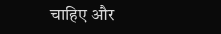चाहिए और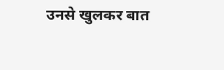उनसे खुलकर बात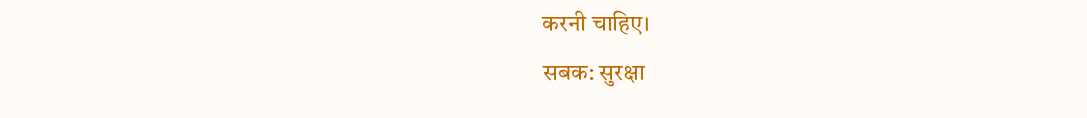करनी चाहिए।
सबक: सुरक्षा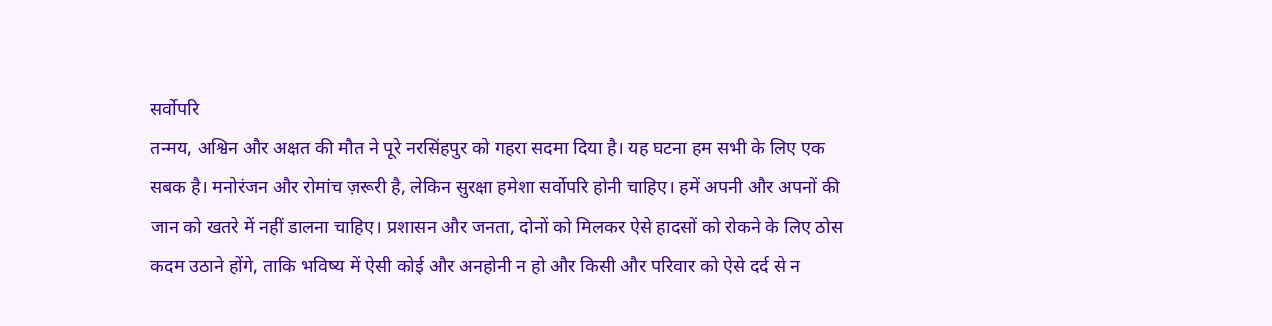सर्वोपरि
तन्मय, अश्विन और अक्षत की मौत ने पूरे नरसिंहपुर को गहरा सदमा दिया है। यह घटना हम सभी के लिए एक सबक है। मनोरंजन और रोमांच ज़रूरी है, लेकिन सुरक्षा हमेशा सर्वोपरि होनी चाहिए। हमें अपनी और अपनों की जान को खतरे में नहीं डालना चाहिए। प्रशासन और जनता, दोनों को मिलकर ऐसे हादसों को रोकने के लिए ठोस कदम उठाने होंगे, ताकि भविष्य में ऐसी कोई और अनहोनी न हो और किसी और परिवार को ऐसे दर्द से न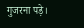गुजरना पड़े।